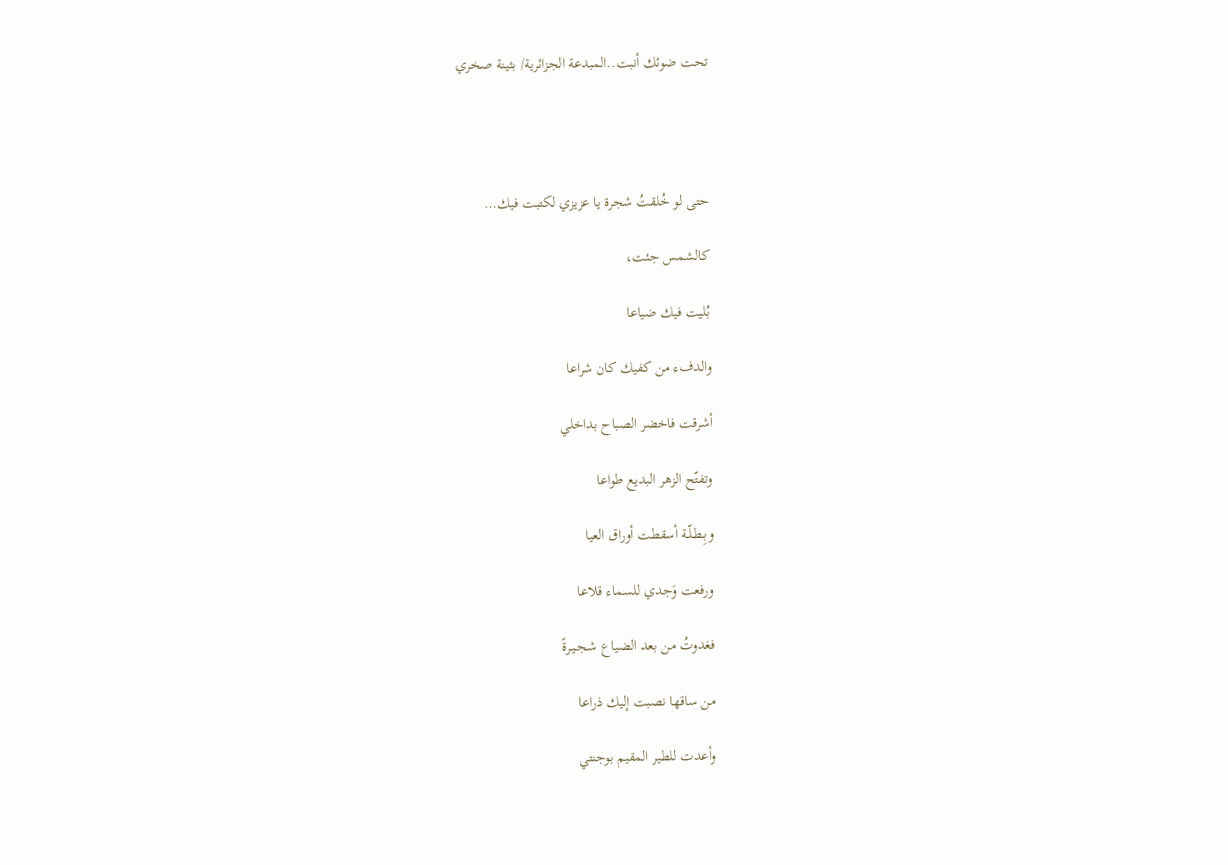تحت ضوئك أنبت..المبدعة الجزائرية/ بثينة صخري




حتى لو خُلقتُ شجرة يا عزيزي لكتبت فيك…

كالشمس جئت،

بُليت فيك ضياعا

والدفء من كفيك كان شراعا

أشرقت فاخضر الصباح بداخلي

وتفتّح الزهر البديع طواعا

وبِـطـلّـة أسقطت أوراق العيا

ورفعت وَجدي للسماء قلاعا

فغدوتُ من بعد الضياع شـجـيـرةً

من ساقها نصبت إليك ذراعا

وأعدت للطير المقيم بوجنتي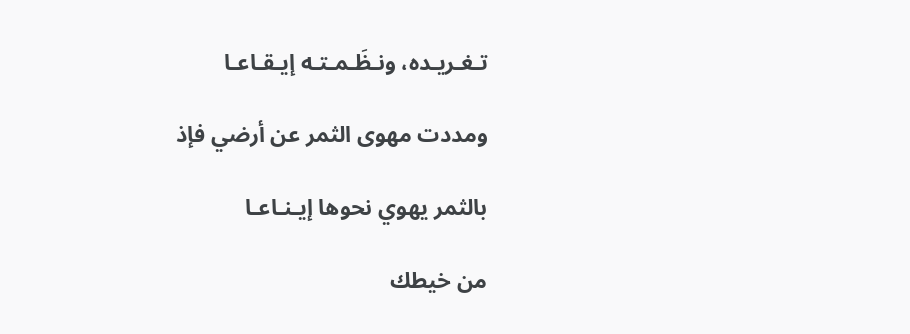تـغـريـده، ونـظَـمـتـه إيـقـاعـا

ومددت مهوى الثمر عن أرضي فإذ

بالثمر يهوي نحوها إيـنـاعـا

من خيطك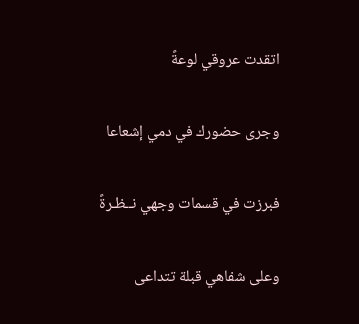اتقدت عروقي لوعةً

وجرى حضورك في دمي إشعاعا

فبرزت في قسمات وجهي نــظـرةً

وعلى شفاهي قبلة تتداعى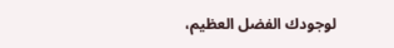لوجودك الفضل العظيم،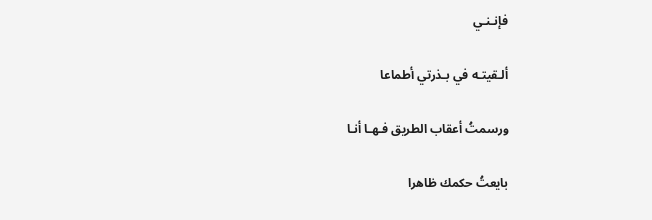فإنـنـي

ألـقيتـه في بـذرتي أطماعا

ورسمتُ أعقاب الطريق فـهـا أنـا

بايعتُ حكمك ظاهرا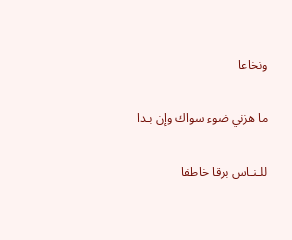ونخاعا

ما هزني ضوء سواك وإن بـدا

للـنـاس برقا خاطفا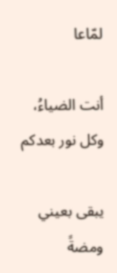لمّاعا

أنت الضياءُ، وكل نور بعدكم

يبقى بعيني ومضةً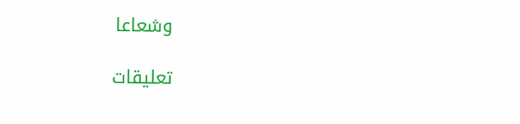وشعاعا

تعليقات